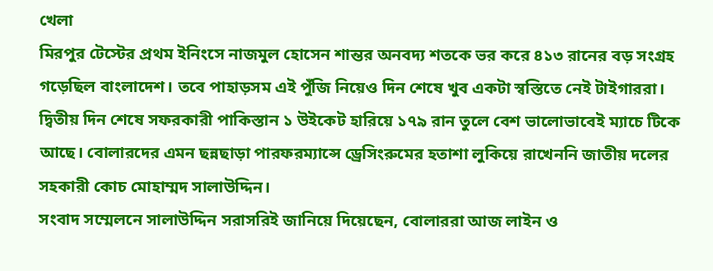খেলা
মিরপুর টেস্টের প্রথম ইনিংসে নাজমুল হোসেন শান্তর অনবদ্য শতকে ভর করে ৪১৩ রানের বড় সংগ্রহ গড়েছিল বাংলাদেশ। তবে পাহাড়সম এই পুঁজি নিয়েও দিন শেষে খুব একটা স্বস্তিতে নেই টাইগাররা। দ্বিতীয় দিন শেষে সফরকারী পাকিস্তান ১ উইকেট হারিয়ে ১৭৯ রান তুলে বেশ ভালোভাবেই ম্যাচে টিকে আছে। বোলারদের এমন ছন্নছাড়া পারফরম্যান্সে ড্রেসিংরুমের হতাশা লুকিয়ে রাখেননি জাতীয় দলের সহকারী কোচ মোহাম্মদ সালাউদ্দিন।
সংবাদ সম্মেলনে সালাউদ্দিন সরাসরিই জানিয়ে দিয়েছেন, বোলাররা আজ লাইন ও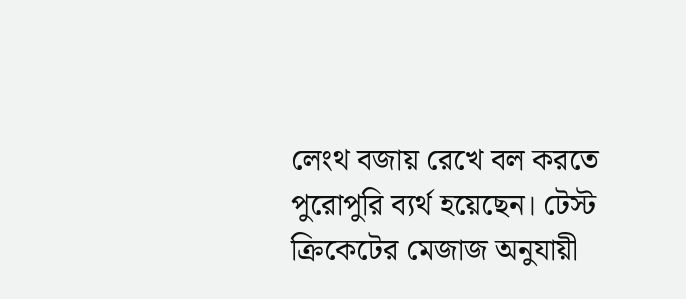লেংথ বজায় রেখে বল করতে পুরোপুরি ব্যর্থ হয়েছেন। টেস্ট ক্রিকেটের মেজাজ অনুযায়ী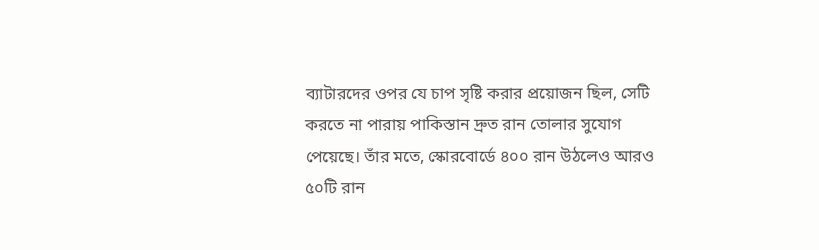ব্যাটারদের ওপর যে চাপ সৃষ্টি করার প্রয়োজন ছিল, সেটি করতে না পারায় পাকিস্তান দ্রুত রান তোলার সুযোগ পেয়েছে। তাঁর মতে, স্কোরবোর্ডে ৪০০ রান উঠলেও আরও ৫০টি রান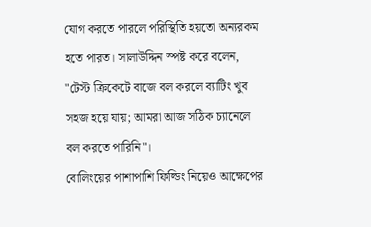যোগ করতে পারলে পরিস্থিতি হয়তো অন্যরকম হতে পারত। সালাউদ্দিন স্পষ্ট করে বলেন, "টেস্ট ক্রিকেটে বাজে বল করলে ব্যাটিং খুব সহজ হয়ে যায়; আমরা আজ সঠিক চ্যানেলে বল করতে পারিনি"।
বোলিংয়ের পাশাপাশি ফিল্ডিং নিয়েও আক্ষেপের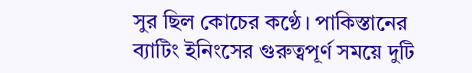সুর ছিল কোচের কণ্ঠে। পাকিস্তানের ব্যাটিং ইনিংসের গুরুত্বপূর্ণ সময়ে দুটি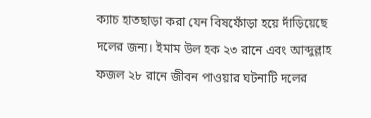ক্যাচ হাতছাড়া করা যেন বিষফোঁড়া হয়ে দাঁড়িয়েছে দলের জন্য। ইমাম উল হক ২৩ রানে এবং আব্দুল্লাহ ফজল ২৮ রানে জীবন পাওয়ার ঘটনাটি দলের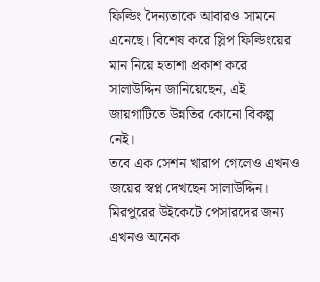ফিল্ডিং দৈন্যতাকে আবারও সামনে এনেছে। বিশেষ করে স্লিপ ফিল্ডিংয়ের মান নিয়ে হতাশা প্রকাশ করে সালাউদ্দিন জানিয়েছেন, এই জায়গাটিতে উন্নতির কোনো বিকল্প নেই।
তবে এক সেশন খারাপ গেলেও এখনও জয়ের স্বপ্ন দেখছেন সালাউদ্দিন। মিরপুরের উইকেটে পেসারদের জন্য এখনও অনেক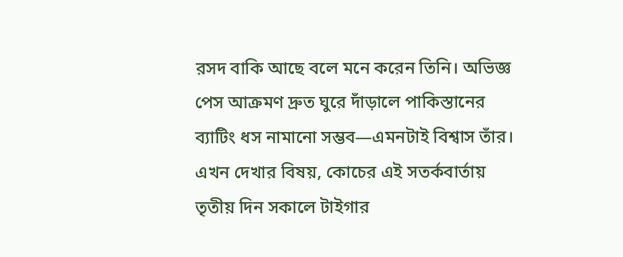রসদ বাকি আছে বলে মনে করেন তিনি। অভিজ্ঞ পেস আক্রমণ দ্রুত ঘুরে দাঁড়ালে পাকিস্তানের ব্যাটিং ধস নামানো সম্ভব—এমনটাই বিশ্বাস তাঁর। এখন দেখার বিষয়, কোচের এই সতর্কবার্তায় তৃতীয় দিন সকালে টাইগার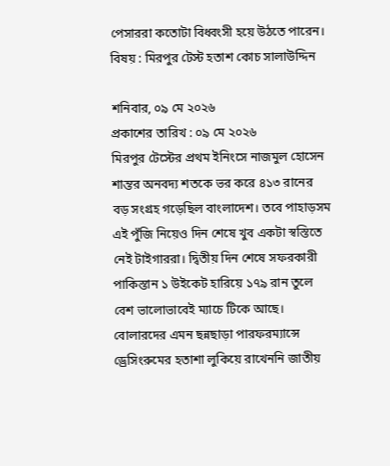পেসাররা কতোটা বিধ্বংসী হয়ে উঠতে পারেন।
বিষয় : মিরপুর টেস্ট হতাশ কোচ সালাউদ্দিন

শনিবার, ০৯ মে ২০২৬
প্রকাশের তারিখ : ০৯ মে ২০২৬
মিরপুর টেস্টের প্রথম ইনিংসে নাজমুল হোসেন শান্তর অনবদ্য শতকে ভর করে ৪১৩ রানের বড় সংগ্রহ গড়েছিল বাংলাদেশ। তবে পাহাড়সম এই পুঁজি নিয়েও দিন শেষে খুব একটা স্বস্তিতে নেই টাইগাররা। দ্বিতীয় দিন শেষে সফরকারী পাকিস্তান ১ উইকেট হারিয়ে ১৭৯ রান তুলে বেশ ভালোভাবেই ম্যাচে টিকে আছে। বোলারদের এমন ছন্নছাড়া পারফরম্যান্সে ড্রেসিংরুমের হতাশা লুকিয়ে রাখেননি জাতীয়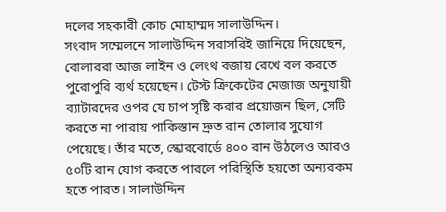দলের সহকারী কোচ মোহাম্মদ সালাউদ্দিন।
সংবাদ সম্মেলনে সালাউদ্দিন সরাসরিই জানিয়ে দিয়েছেন, বোলাররা আজ লাইন ও লেংথ বজায় রেখে বল করতে পুরোপুরি ব্যর্থ হয়েছেন। টেস্ট ক্রিকেটের মেজাজ অনুযায়ী ব্যাটারদের ওপর যে চাপ সৃষ্টি করার প্রয়োজন ছিল, সেটি করতে না পারায় পাকিস্তান দ্রুত রান তোলার সুযোগ পেয়েছে। তাঁর মতে, স্কোরবোর্ডে ৪০০ রান উঠলেও আরও ৫০টি রান যোগ করতে পারলে পরিস্থিতি হয়তো অন্যরকম হতে পারত। সালাউদ্দিন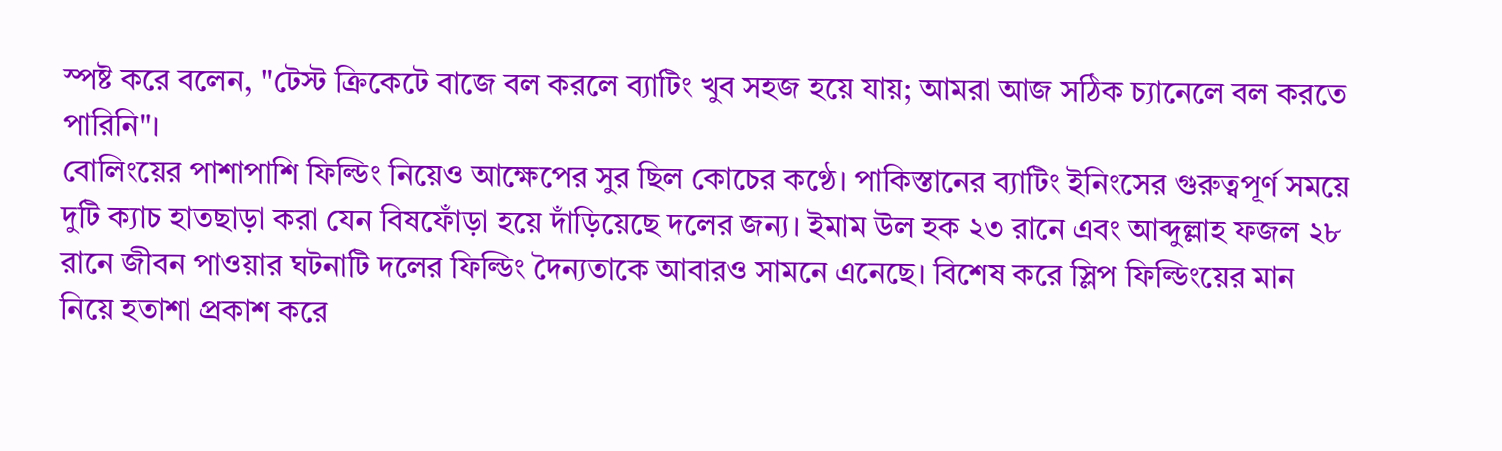স্পষ্ট করে বলেন, "টেস্ট ক্রিকেটে বাজে বল করলে ব্যাটিং খুব সহজ হয়ে যায়; আমরা আজ সঠিক চ্যানেলে বল করতে পারিনি"।
বোলিংয়ের পাশাপাশি ফিল্ডিং নিয়েও আক্ষেপের সুর ছিল কোচের কণ্ঠে। পাকিস্তানের ব্যাটিং ইনিংসের গুরুত্বপূর্ণ সময়ে দুটি ক্যাচ হাতছাড়া করা যেন বিষফোঁড়া হয়ে দাঁড়িয়েছে দলের জন্য। ইমাম উল হক ২৩ রানে এবং আব্দুল্লাহ ফজল ২৮ রানে জীবন পাওয়ার ঘটনাটি দলের ফিল্ডিং দৈন্যতাকে আবারও সামনে এনেছে। বিশেষ করে স্লিপ ফিল্ডিংয়ের মান নিয়ে হতাশা প্রকাশ করে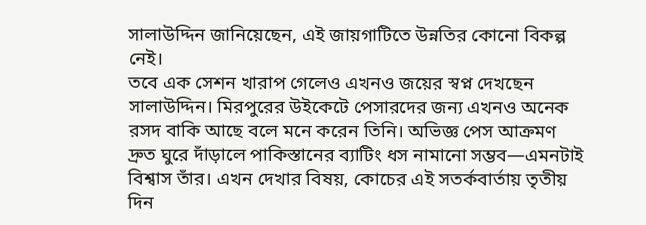সালাউদ্দিন জানিয়েছেন, এই জায়গাটিতে উন্নতির কোনো বিকল্প নেই।
তবে এক সেশন খারাপ গেলেও এখনও জয়ের স্বপ্ন দেখছেন সালাউদ্দিন। মিরপুরের উইকেটে পেসারদের জন্য এখনও অনেক রসদ বাকি আছে বলে মনে করেন তিনি। অভিজ্ঞ পেস আক্রমণ দ্রুত ঘুরে দাঁড়ালে পাকিস্তানের ব্যাটিং ধস নামানো সম্ভব—এমনটাই বিশ্বাস তাঁর। এখন দেখার বিষয়, কোচের এই সতর্কবার্তায় তৃতীয় দিন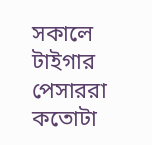সকালে টাইগার পেসাররা কতোটা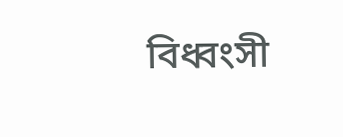বিধ্বংসী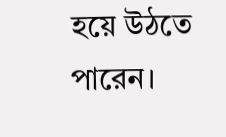হয়ে উঠতে পারেন।